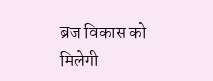ब्रज विकास को मिलेगी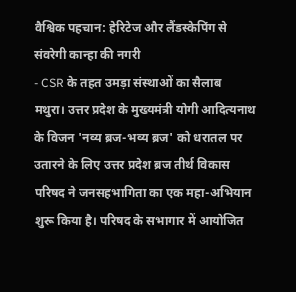वैश्विक पहचान: हेरिटेज और लैंडस्केपिंग से संवरेगी कान्हा की नगरी
- CSR के तहत उमड़ा संस्थाओं का सैलाब
मथुरा। उत्तर प्रदेश के मुख्यमंत्री योगी आदित्यनाथ के विजन 'नव्य ब्रज-भव्य ब्रज' को धरातल पर उतारने के लिए उत्तर प्रदेश ब्रज तीर्थ विकास परिषद ने जनसहभागिता का एक महा-अभियान शुरू किया है। परिषद के सभागार में आयोजित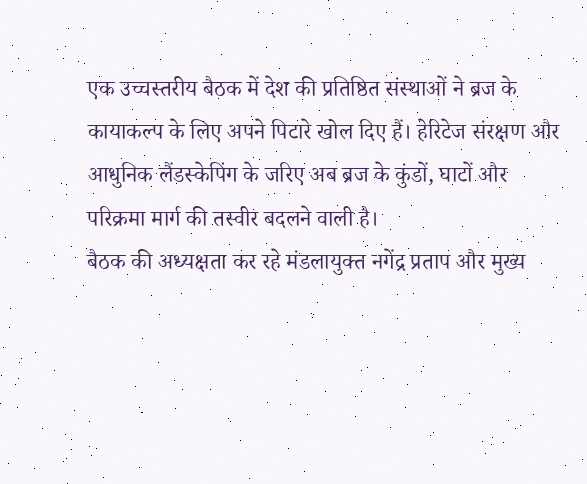एक उच्चस्तरीय बैठक में देश की प्रतिष्ठित संस्थाओं ने ब्रज के कायाकल्प के लिए अपने पिटारे खोल दिए हैं। हेरिटेज संरक्षण और आधुनिक लैंडस्केपिंग के जरिए अब ब्रज के कुंडों, घाटों और परिक्रमा मार्ग की तस्वीर बदलने वाली है।
बैठक की अध्यक्षता कर रहे मंडलायुक्त नगेंद्र प्रताप और मुख्य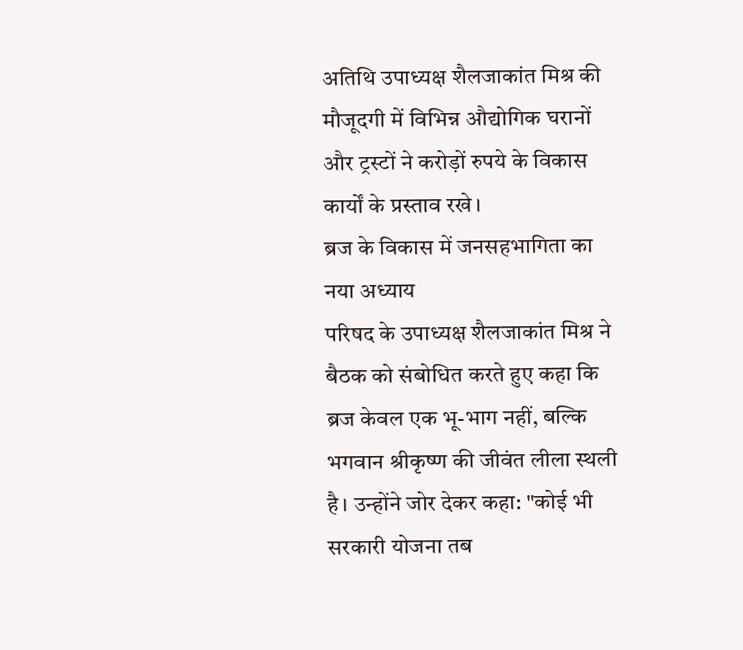अतिथि उपाध्यक्ष शैलजाकांत मिश्र की मौजूदगी में विभिन्न औद्योगिक घरानों और ट्रस्टों ने करोड़ों रुपये के विकास कार्यों के प्रस्ताव रखे।
ब्रज के विकास में जनसहभागिता का नया अध्याय
परिषद के उपाध्यक्ष शैलजाकांत मिश्र ने बैठक को संबोधित करते हुए कहा कि ब्रज केवल एक भू-भाग नहीं, बल्कि भगवान श्रीकृष्ण की जीवंत लीला स्थली है। उन्होंने जोर देकर कहा: "कोई भी सरकारी योजना तब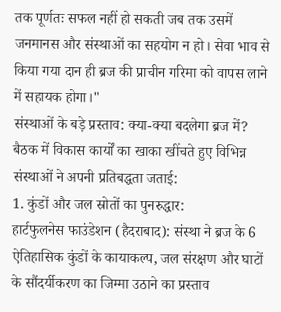तक पूर्णतः सफल नहीं हो सकती जब तक उसमें जनमानस और संस्थाओं का सहयोग न हो। सेवा भाव से किया गया दान ही ब्रज की प्राचीन गरिमा को वापस लाने में सहायक होगा।"
संस्थाओं के बड़े प्रस्ताव: क्या-क्या बदलेगा ब्रज में?
बैठक में विकास कार्यों का खाका खींचते हुए विभिन्न संस्थाओं ने अपनी प्रतिबद्धता जताई:
1. कुंडों और जल स्रोतों का पुनरुद्धार:
हार्टफुलनेस फाउंडेशन (हैदराबाद): संस्था ने ब्रज के 6 ऐतिहासिक कुंडों के कायाकल्प, जल संरक्षण और घाटों के सौंदर्यीकरण का जिम्मा उठाने का प्रस्ताव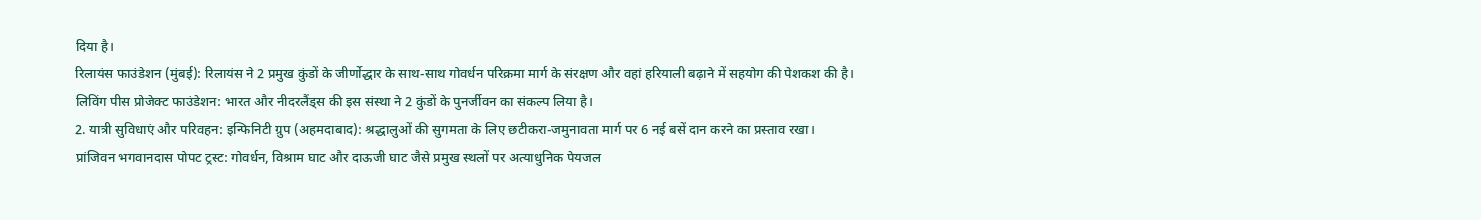दिया है।
रिलायंस फाउंडेशन (मुंबई): रिलायंस ने 2 प्रमुख कुंडों के जीर्णोद्धार के साथ-साथ गोवर्धन परिक्रमा मार्ग के संरक्षण और वहां हरियाली बढ़ाने में सहयोग की पेशकश की है।
लिविंग पीस प्रोजेक्ट फाउंडेशन: भारत और नीदरलैंड्स की इस संस्था ने 2 कुंडों के पुनर्जीवन का संकल्प लिया है।
2. यात्री सुविधाएं और परिवहन: इन्फिनिटी ग्रुप (अहमदाबाद): श्रद्धालुओं की सुगमता के लिए छटीकरा-जमुनावता मार्ग पर 6 नई बसें दान करने का प्रस्ताव रखा।
प्रांजिवन भगवानदास पोपट ट्रस्ट: गोवर्धन, विश्राम घाट और दाऊजी घाट जैसे प्रमुख स्थलों पर अत्याधुनिक पेयजल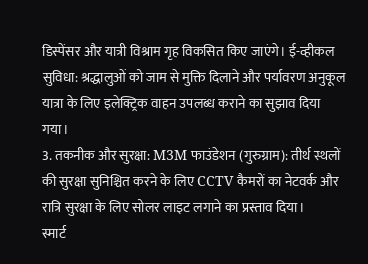डिस्पेंसर और यात्री विश्राम गृह विकसित किए जाएंगे। ई-व्हीकल सुविधा: श्रद्धालुओं को जाम से मुक्ति दिलाने और पर्यावरण अनुकूल यात्रा के लिए इलेक्ट्रिक वाहन उपलब्ध कराने का सुझाव दिया गया।
3. तकनीक और सुरक्षा: M3M फाउंडेशन (गुरुग्राम): तीर्थ स्थलों की सुरक्षा सुनिश्चित करने के लिए CCTV कैमरों का नेटवर्क और रात्रि सुरक्षा के लिए सोलर लाइट लगाने का प्रस्ताव दिया।
स्मार्ट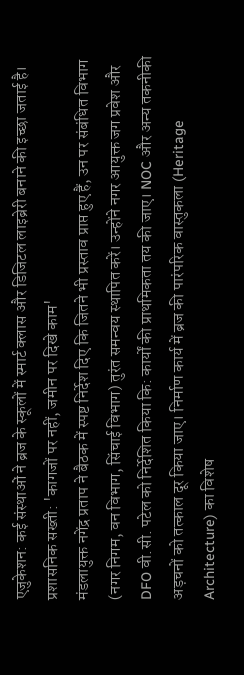एजुकेशन: कई संस्थाओं ने ब्रज के स्कूलों में स्मार्ट क्लास और डिजिटल लाइब्रेरी बनाने की इच्छा जताई है।
प्रशासनिक सख्ती: 'कागजों पर नहीं, जमीन पर दिखे काम'
मंडलायुक्त नगेंद्र प्रताप ने बैठक में स्पष्ट निर्देश दिए कि जितने भी प्रस्ताव प्राप्त हुए हैं, उन पर संबंधित विभाग (नगर निगम, वन विभाग, सिंचाई विभाग) तुरंत समन्वय स्थापित करें। उन्होंने नगर आयुक्त जग प्रवेश और DFO वी.सी. पटेल को निर्देशित किया कि: कार्यों की प्राथमिकता तय की जाए। NOC और अन्य तकनीकी अड़चनों को तत्काल दूर किया जाए। निर्माण कार्य में ब्रज की पारंपरिक वास्तुकला (Heritage Architecture) का विशेष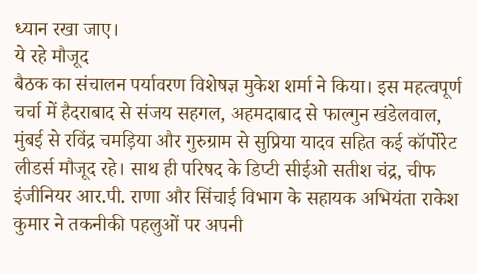ध्यान रखा जाए।
ये रहे मौजूद
बैठक का संचालन पर्यावरण विशेषज्ञ मुकेश शर्मा ने किया। इस महत्वपूर्ण चर्चा में हैदराबाद से संजय सहगल, अहमदाबाद से फाल्गुन खंडेलवाल, मुंबई से रविंद्र चमड़िया और गुरुग्राम से सुप्रिया यादव सहित कई कॉर्पोरेट लीडर्स मौजूद रहे। साथ ही परिषद के डिप्टी सीईओ सतीश चंद्र, चीफ इंजीनियर आर.पी. राणा और सिंचाई विभाग के सहायक अभियंता राकेश कुमार ने तकनीकी पहलुओं पर अपनी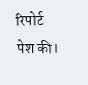रिपोर्ट पेश की।